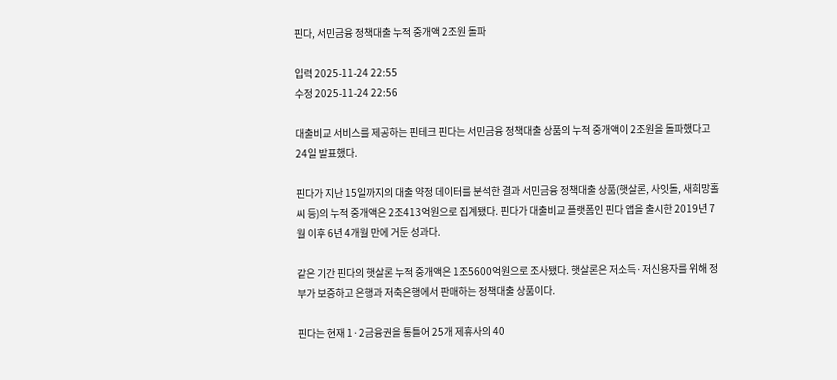핀다, 서민금융 정책대출 누적 중개액 2조원 돌파

입력 2025-11-24 22:55
수정 2025-11-24 22:56

대출비교 서비스를 제공하는 핀테크 핀다는 서민금융 정책대출 상품의 누적 중개액이 2조원을 돌파했다고 24일 발표했다.

핀다가 지난 15일까지의 대출 약정 데이터를 분석한 결과 서민금융 정책대출 상품(햇살론, 사잇돌, 새희망홀씨 등)의 누적 중개액은 2조413억원으로 집계됐다. 핀다가 대출비교 플랫폼인 핀다 앱을 출시한 2019년 7월 이후 6년 4개월 만에 거둔 성과다.

같은 기간 핀다의 햇살론 누적 중개액은 1조5600억원으로 조사됐다. 햇살론은 저소득·저신용자를 위해 정부가 보증하고 은행과 저축은행에서 판매하는 정책대출 상품이다.

핀다는 현재 1·2금융권을 통틀어 25개 제휴사의 40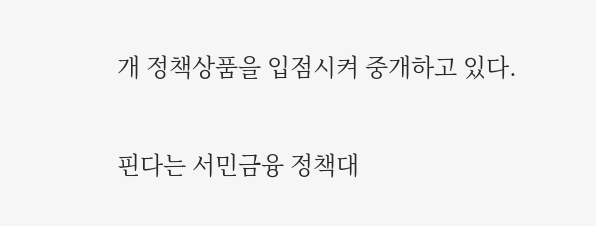개 정책상품을 입점시켜 중개하고 있다.

핀다는 서민금융 정책대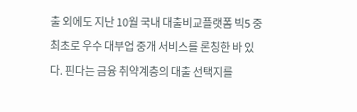출 외에도 지난 10월 국내 대출비교플랫폼 빅5 중 최초로 우수 대부업 중개 서비스를 론칭한 바 있다. 핀다는 금융 취약계층의 대출 선택지를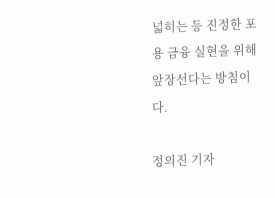넓히는 등 진정한 포용 금융 실현을 위해 앞장선다는 방침이다.

정의진 기자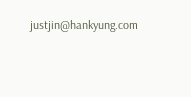justjin@hankyung.com